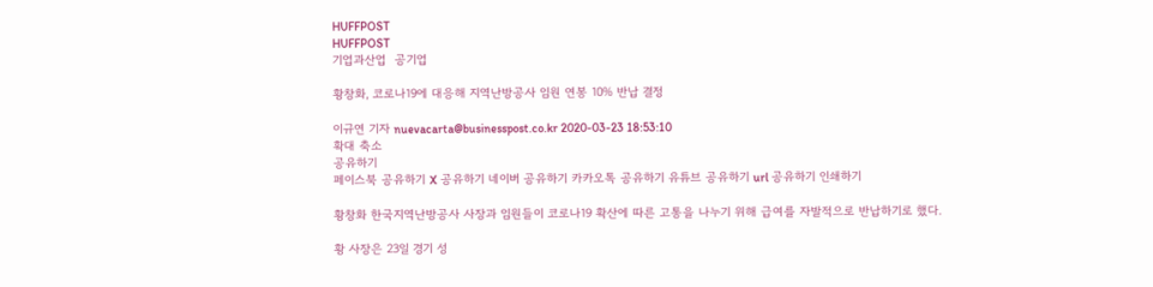HUFFPOST
HUFFPOST
기업과산업  공기업

황창화, 코로나19에 대응해 지역난방공사 임원 연봉 10% 반납 결정

이규연 기자 nuevacarta@businesspost.co.kr 2020-03-23 18:53:10
확대 축소
공유하기
페이스북 공유하기 X 공유하기 네이버 공유하기 카카오톡 공유하기 유튜브 공유하기 url 공유하기 인쇄하기

황창화 한국지역난방공사 사장과 임원들이 코로나19 확산에 따른 고통을 나누기 위해 급여를 자발적으로 반납하기로 했다.

황 사장은 23일 경기 성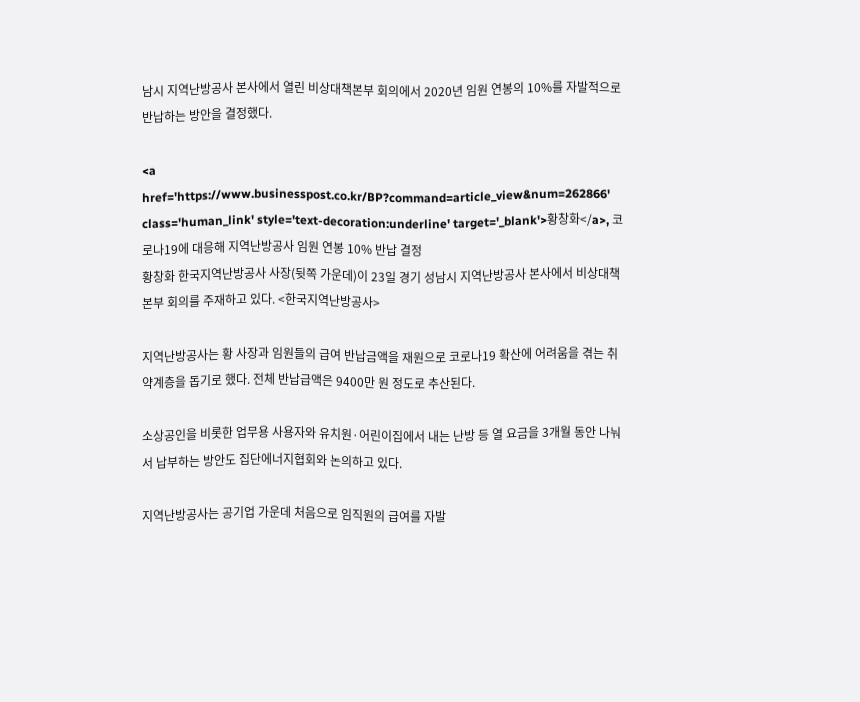남시 지역난방공사 본사에서 열린 비상대책본부 회의에서 2020년 임원 연봉의 10%를 자발적으로 반납하는 방안을 결정했다.

<a href='https://www.businesspost.co.kr/BP?command=article_view&num=262866' class='human_link' style='text-decoration:underline' target='_blank'>황창화</a>, 코로나19에 대응해 지역난방공사 임원 연봉 10% 반납 결정
황창화 한국지역난방공사 사장(뒷쪽 가운데)이 23일 경기 성남시 지역난방공사 본사에서 비상대책본부 회의를 주재하고 있다. <한국지역난방공사>

지역난방공사는 황 사장과 임원들의 급여 반납금액을 재원으로 코로나19 확산에 어려움을 겪는 취약계층을 돕기로 했다. 전체 반납급액은 9400만 원 정도로 추산된다.

소상공인을 비롯한 업무용 사용자와 유치원·어린이집에서 내는 난방 등 열 요금을 3개월 동안 나눠서 납부하는 방안도 집단에너지협회와 논의하고 있다.

지역난방공사는 공기업 가운데 처음으로 임직원의 급여를 자발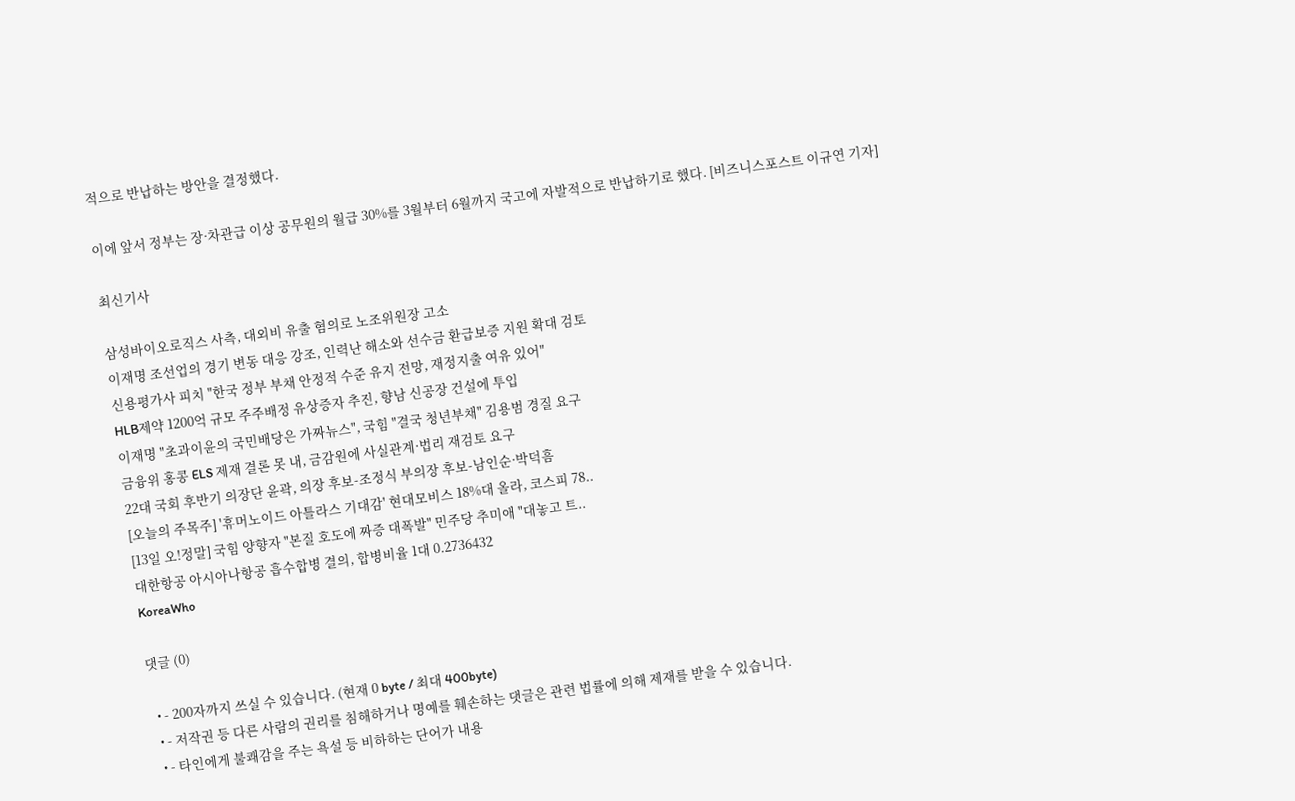적으로 반납하는 방안을 결정했다.

이에 앞서 정부는 장·차관급 이상 공무원의 월급 30%를 3월부터 6월까지 국고에 자발적으로 반납하기로 했다. [비즈니스포스트 이규연 기자]

최신기사

삼성바이오로직스 사측, 대외비 유출 혐의로 노조위원장 고소
이재명 조선업의 경기 변동 대응 강조, 인력난 해소와 선수금 환급보증 지원 확대 검토
신용평가사 피치 "한국 정부 부채 안정적 수준 유지 전망, 재정지출 여유 있어"
HLB제약 1200억 규모 주주배정 유상증자 추진, 향남 신공장 건설에 투입
이재명 "초과이윤의 국민배당은 가짜뉴스", 국힘 "결국 청년부채" 김용범 경질 요구
금융위 홍콩 ELS 제재 결론 못 내, 금감원에 사실관계·법리 재검토 요구
22대 국회 후반기 의장단 윤곽, 의장 후보-조정식 부의장 후보-남인순·박덕흠
[오늘의 주목주] '휴머노이드 아틀라스 기대감' 현대모비스 18%대 올라, 코스피 78..
[13일 오!정말] 국힘 양향자 "본질 호도에 짜증 대폭발" 민주당 추미애 "대놓고 트..
대한항공 아시아나항공 흡수합병 결의, 합병비율 1대 0.2736432
KoreaWho

댓글 (0)

  • - 200자까지 쓰실 수 있습니다. (현재 0 byte / 최대 400byte)
  • - 저작권 등 다른 사람의 권리를 침해하거나 명예를 훼손하는 댓글은 관련 법률에 의해 제재를 받을 수 있습니다.
  • - 타인에게 불쾌감을 주는 욕설 등 비하하는 단어가 내용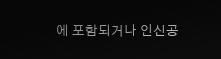에 포함되거나 인신공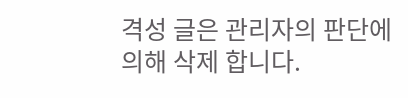격성 글은 관리자의 판단에 의해 삭제 합니다.